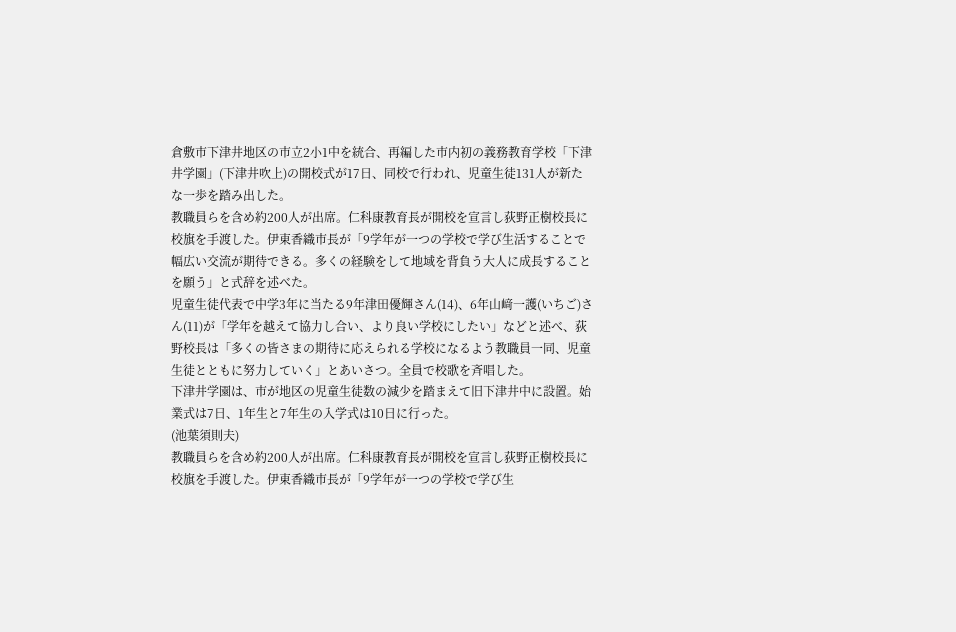倉敷市下津井地区の市立2小1中を統合、再編した市内初の義務教育学校「下津井学園」(下津井吹上)の開校式が17日、同校で行われ、児童生徒131人が新たな一歩を踏み出した。
教職員らを含め約200人が出席。仁科康教育長が開校を宣言し荻野正樹校長に校旗を手渡した。伊東香織市長が「9学年が一つの学校で学び生活することで幅広い交流が期待できる。多くの経験をして地域を背負う大人に成長することを願う」と式辞を述べた。
児童生徒代表で中学3年に当たる9年津田優輝さん(14)、6年山﨑一護(いちご)さん(11)が「学年を越えて協力し合い、より良い学校にしたい」などと述べ、荻野校長は「多くの皆さまの期待に応えられる学校になるよう教職員一同、児童生徒とともに努力していく」とあいさつ。全員で校歌を斉唱した。
下津井学園は、市が地区の児童生徒数の減少を踏まえて旧下津井中に設置。始業式は7日、1年生と7年生の入学式は10日に行った。
(池葉須則夫)
教職員らを含め約200人が出席。仁科康教育長が開校を宣言し荻野正樹校長に校旗を手渡した。伊東香織市長が「9学年が一つの学校で学び生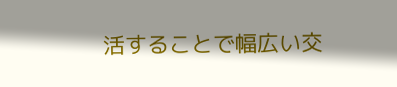活することで幅広い交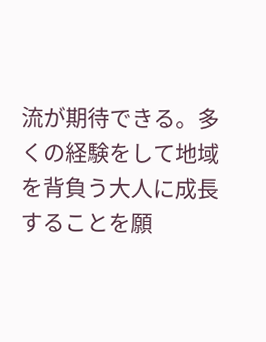流が期待できる。多くの経験をして地域を背負う大人に成長することを願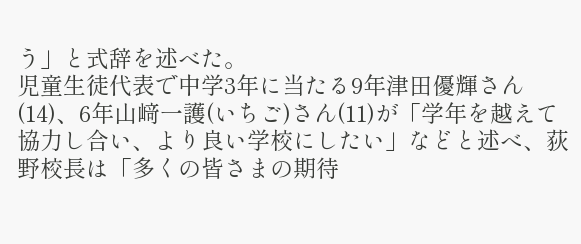う」と式辞を述べた。
児童生徒代表で中学3年に当たる9年津田優輝さん(14)、6年山﨑一護(いちご)さん(11)が「学年を越えて協力し合い、より良い学校にしたい」などと述べ、荻野校長は「多くの皆さまの期待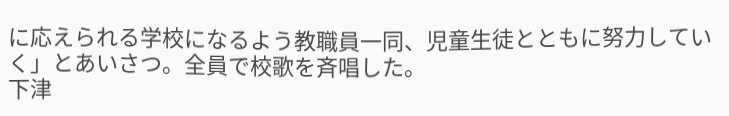に応えられる学校になるよう教職員一同、児童生徒とともに努力していく」とあいさつ。全員で校歌を斉唱した。
下津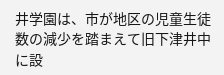井学園は、市が地区の児童生徒数の減少を踏まえて旧下津井中に設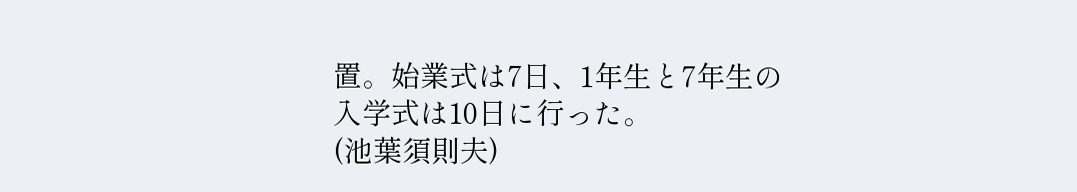置。始業式は7日、1年生と7年生の入学式は10日に行った。
(池葉須則夫)